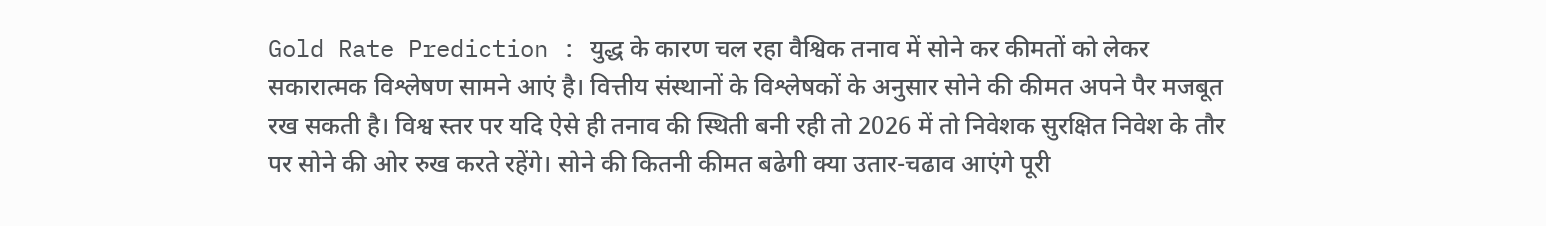Gold Rate Prediction : युद्ध के कारण चल रहा वैश्विक तनाव में सोने कर कीमतों को लेकर सकारात्मक विश्लेषण सामने आएं है। वित्तीय संस्थानों के विश्लेषकों के अनुसार सोने की कीमत अपने पैर मजबूत रख सकती है। विश्व स्तर पर यदि ऐसे ही तनाव की स्थिती बनी रही तो 2026 में तो निवेशक सुरक्षित निवेश के तौर पर सोने की ओर रुख करते रहेंगे। सोने की कितनी कीमत बढेगी क्या उतार-चढाव आएंगे पूरी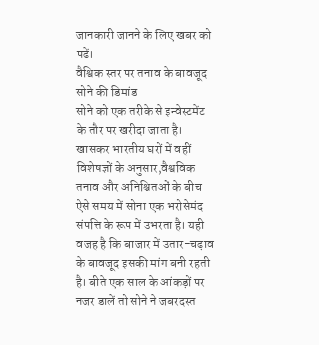जानकारी जानने के लिए खबर को पढें।
वैश्विक स्तर पर तनाव के बावजूद सोने की डिमांड
सोने को एक तरीके से इन्वेस्टमेंट के तौर पर खरीदा जाता है। खासकर भारतीय घरों में वहीं विशेषज्ञों के अनुसार,वैश्वविक तनाव और अनिश्चितओं के बीच ऐसे समय में सोना एक भरोसेमंद संपत्ति के रूप में उभरता है। यही वजह है कि बाजार में उतार-चढ़ाव के बावजूद इसकी मांग बनी रहती है। बीते एक साल के आंकड़ों पर नजर डालें तो सोने ने जबरदस्त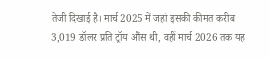तेजी दिखाई है। मार्च 2025 में जहां इसकी कीमत करीब 3,019 डॉलर प्रति ट्रॉय औंस थी, वहीं मार्च 2026 तक यह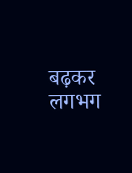बढ़कर लगभग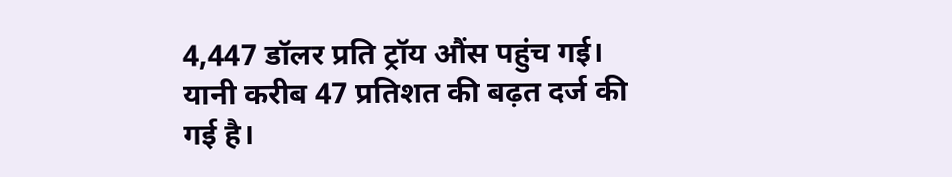4,447 डॉलर प्रति ट्रॉय औंस पहुंच गई। यानी करीब 47 प्रतिशत की बढ़त दर्ज की गई है।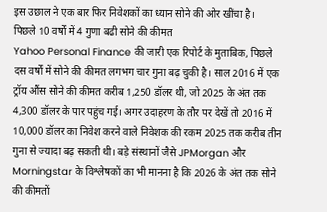इस उछाल ने एक बार फिर निवेशकों का ध्यान सोने की ओर खींचा है।
पिछले 10 वर्षों में 4 गुणा बढी सोने की कीमत
Yahoo Personal Finance की जारी एक रिपोर्ट के मुताबिक, पिछले दस वर्षों में सोने की कीमत लगभग चार गुना बढ़ चुकी है। साल 2016 में एक ट्रॉय औंस सोने की कीमत करीब 1,250 डॉलर थी, जो 2025 के अंत तक 4,300 डॉलर के पार पहुंच गई। अगर उदाहरण के तौर पर देखें तो 2016 में 10,000 डॉलर का निवेश करने वाले निवेशक की रकम 2025 तक करीब तीन गुना से ज्यादा बढ़ सकती थी। बड़े संस्थानों जैसे JPMorgan और Morningstar के विश्लेषकों का भी मानना है कि 2026 के अंत तक सोने की कीमतों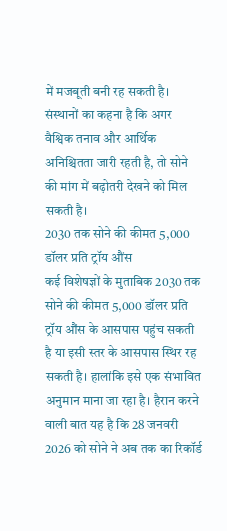में मजबूती बनी रह सकती है। संस्थानों का कहना है कि अगर वैश्विक तनाव और आर्थिक अनिश्चितता जारी रहती है, तो सोने की मांग में बढ़ोतरी देखने को मिल सकती है।
2030 तक सोने की कीमत 5,000 डॉलर प्रति ट्रॉय औंस
कई विशेषज्ञों के मुताबिक 2030 तक सोने की कीमत 5,000 डॉलर प्रति ट्रॉय औंस के आसपास पहुंच सकती है या इसी स्तर के आसपास स्थिर रह सकती है। हालांकि इसे एक संभावित अनुमान माना जा रहा है। हैरान करने वाली बात यह है कि 28 जनवरी 2026 को सोने ने अब तक का रिकॉर्ड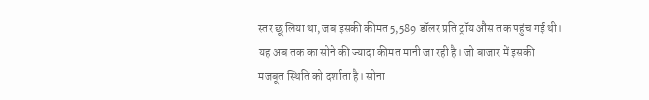स्तर छू लिया था, जब इसकी कीमत 5,589 डॉलर प्रति ट्रॉय औंस तक पहुंच गई थी। यह अब तक का सोने की ज्यादा कीमत मानी जा रही है। जो बाजार में इसकी मजबूत स्थिति को दर्शाता है। सोना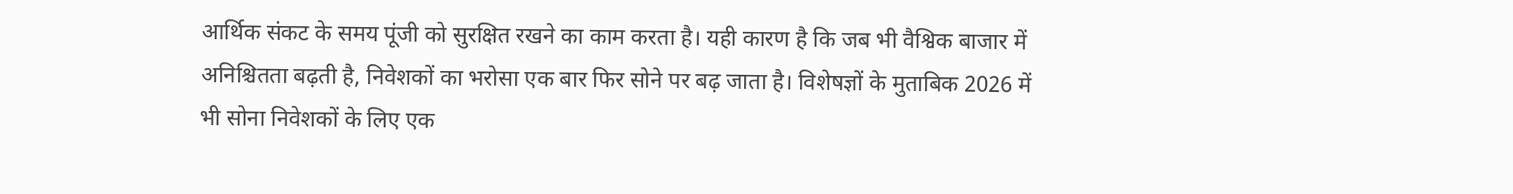आर्थिक संकट के समय पूंजी को सुरक्षित रखने का काम करता है। यही कारण है कि जब भी वैश्विक बाजार में अनिश्चितता बढ़ती है, निवेशकों का भरोसा एक बार फिर सोने पर बढ़ जाता है। विशेषज्ञों के मुताबिक 2026 में भी सोना निवेशकों के लिए एक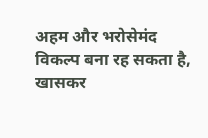अहम और भरोसेमंद विकल्प बना रह सकता है, खासकर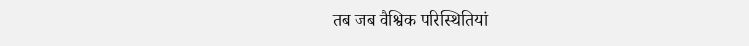तब जब वैश्विक परिस्थितियां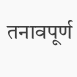तनावपूर्ण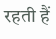रहती हैं